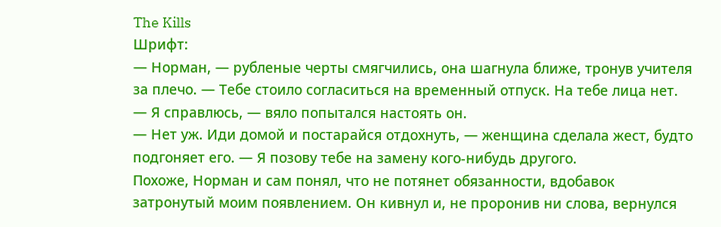The Kills
Шрифт:
— Норман, — рубленые черты смягчились, она шагнула ближе, тронув учителя за плечо. — Тебе стоило согласиться на временный отпуск. На тебе лица нет.
— Я справлюсь, — вяло попытался настоять он.
— Нет уж. Иди домой и постарайся отдохнуть, — женщина сделала жест, будто подгоняет его. — Я позову тебе на замену кого-нибудь другого.
Похоже, Норман и сам понял, что не потянет обязанности, вдобавок затронутый моим появлением. Он кивнул и, не проронив ни слова, вернулся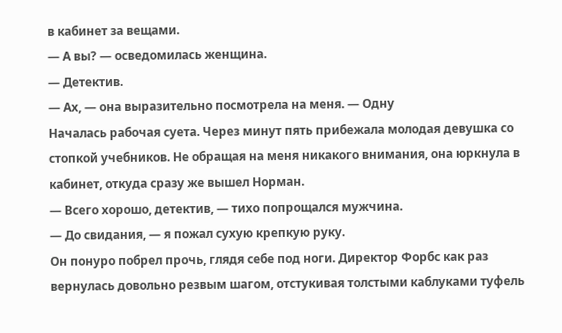в кабинет за вещами.
— А вы? — осведомилась женщина.
— Детектив.
— Ах, — она выразительно посмотрела на меня. — Одну
Началась рабочая суета. Через минут пять прибежала молодая девушка со стопкой учебников. Не обращая на меня никакого внимания, она юркнула в кабинет, откуда сразу же вышел Норман.
— Всего хорошо, детектив, — тихо попрощался мужчина.
— До свидания, — я пожал сухую крепкую руку.
Он понуро побрел прочь, глядя себе под ноги. Директор Форбс как раз вернулась довольно резвым шагом, отстукивая толстыми каблуками туфель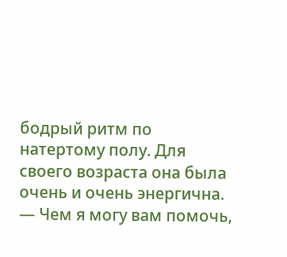бодрый ритм по натертому полу. Для своего возраста она была очень и очень энергична.
— Чем я могу вам помочь,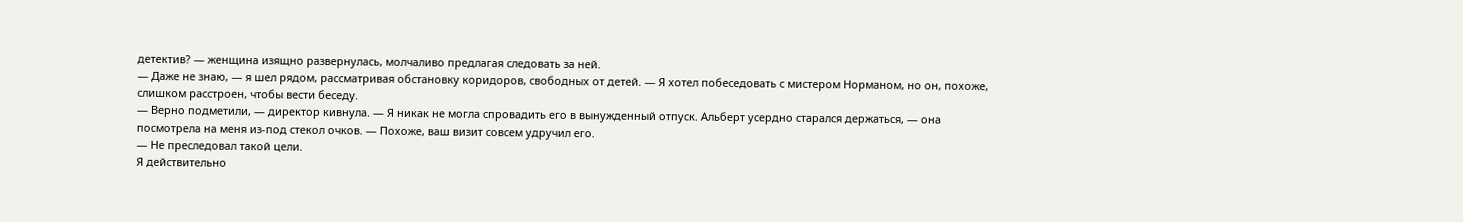детектив? — женщина изящно развернулась, молчаливо предлагая следовать за ней.
— Даже не знаю, — я шел рядом, рассматривая обстановку коридоров, свободных от детей. — Я хотел побеседовать с мистером Норманом, но он, похоже, слишком расстроен, чтобы вести беседу.
— Верно подметили, — директор кивнула. — Я никак не могла спровадить его в вынужденный отпуск. Альберт усердно старался держаться, — она посмотрела на меня из-под стекол очков. — Похоже, ваш визит совсем удручил его.
— Не преследовал такой цели.
Я действительно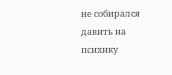не собирался давить на психику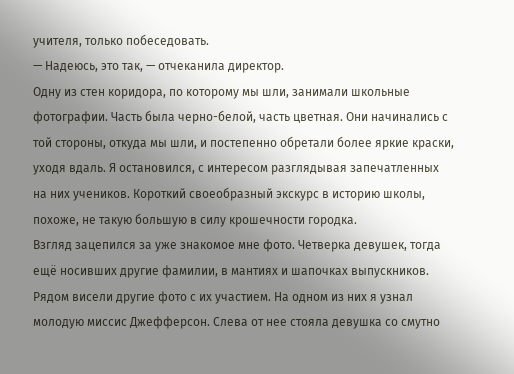учителя, только побеседовать.
— Надеюсь, это так, — отчеканила директор.
Одну из стен коридора, по которому мы шли, занимали школьные фотографии. Часть была черно-белой, часть цветная. Они начинались с той стороны, откуда мы шли, и постепенно обретали более яркие краски, уходя вдаль. Я остановился, с интересом разглядывая запечатленных на них учеников. Короткий своеобразный экскурс в историю школы, похоже, не такую большую в силу крошечности городка.
Взгляд зацепился за уже знакомое мне фото. Четверка девушек, тогда ещё носивших другие фамилии, в мантиях и шапочках выпускников. Рядом висели другие фото с их участием. На одном из них я узнал молодую миссис Джефферсон. Слева от нее стояла девушка со смутно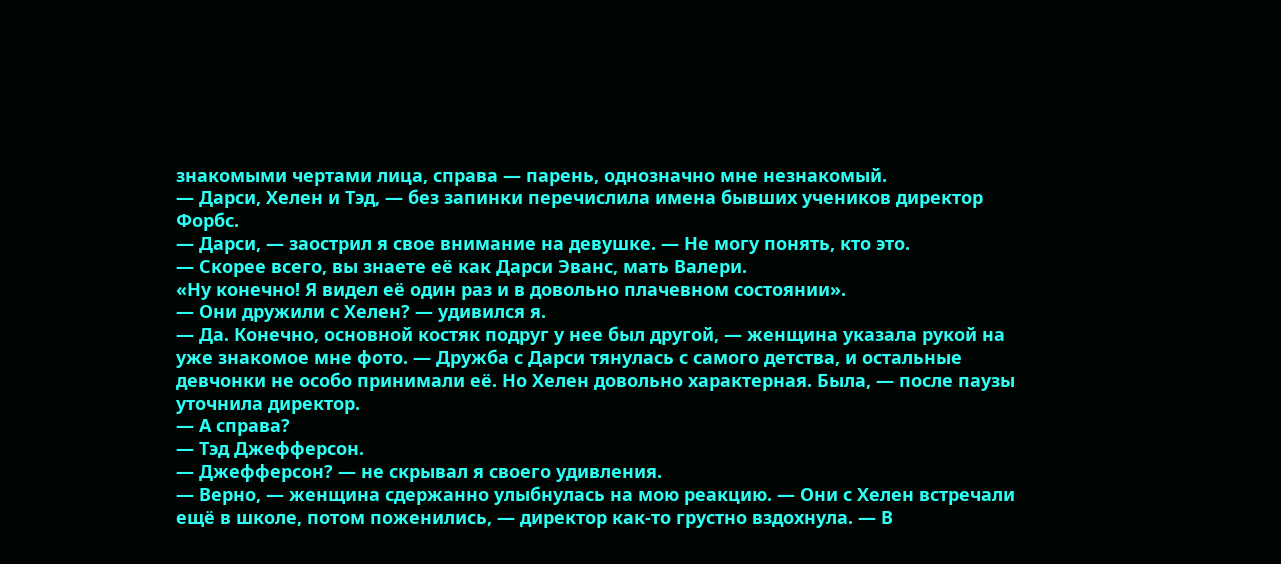знакомыми чертами лица, справа — парень, однозначно мне незнакомый.
— Дарси, Хелен и Тэд, — без запинки перечислила имена бывших учеников директор Форбс.
— Дарси, — заострил я свое внимание на девушке. — Не могу понять, кто это.
— Скорее всего, вы знаете её как Дарси Эванс, мать Валери.
«Ну конечно! Я видел её один раз и в довольно плачевном состоянии».
— Они дружили с Хелен? — удивился я.
— Да. Конечно, основной костяк подруг у нее был другой, — женщина указала рукой на уже знакомое мне фото. — Дружба с Дарси тянулась с самого детства, и остальные девчонки не особо принимали её. Но Хелен довольно характерная. Была, — после паузы уточнила директор.
— А справа?
— Тэд Джефферсон.
— Джефферсон? — не скрывал я своего удивления.
— Верно, — женщина сдержанно улыбнулась на мою реакцию. — Они с Хелен встречали ещё в школе, потом поженились, — директор как-то грустно вздохнула. — В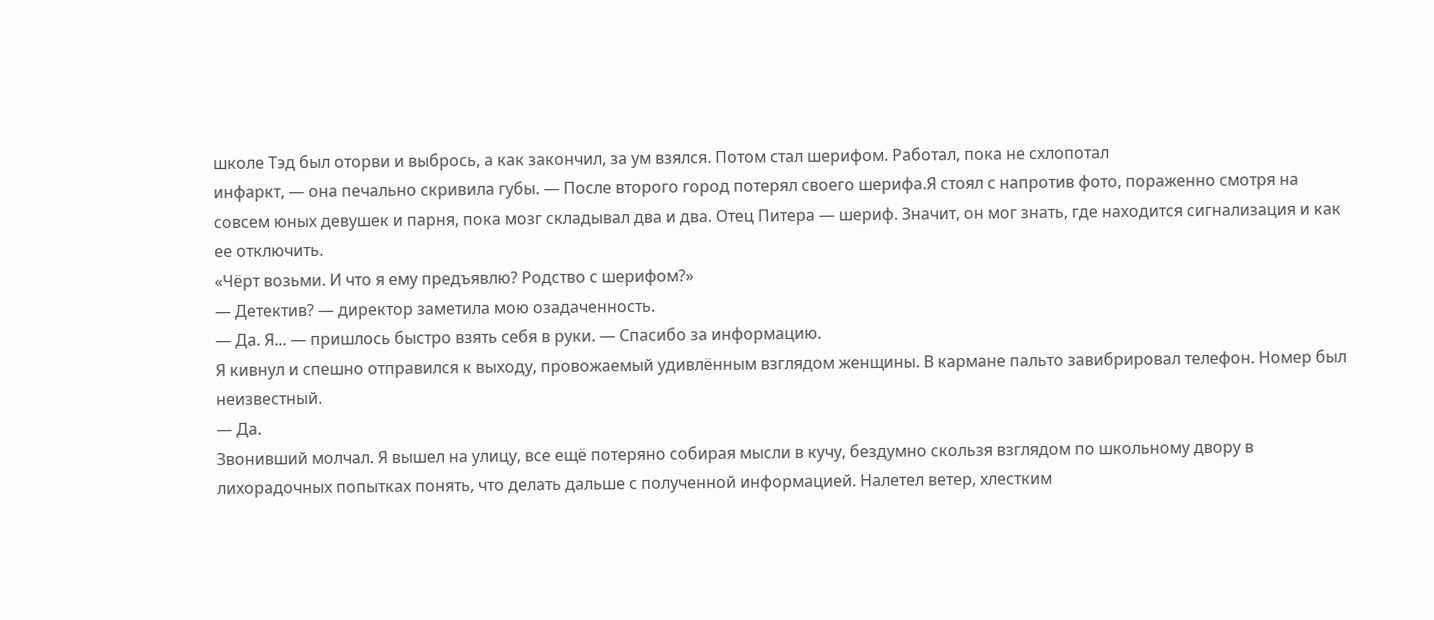школе Тэд был оторви и выбрось, а как закончил, за ум взялся. Потом стал шерифом. Работал, пока не схлопотал
инфаркт, — она печально скривила губы. — После второго город потерял своего шерифа.Я стоял с напротив фото, пораженно смотря на совсем юных девушек и парня, пока мозг складывал два и два. Отец Питера — шериф. Значит, он мог знать, где находится сигнализация и как ее отключить.
«Чёрт возьми. И что я ему предъявлю? Родство с шерифом?»
— Детектив? — директор заметила мою озадаченность.
— Да. Я... — пришлось быстро взять себя в руки. — Спасибо за информацию.
Я кивнул и спешно отправился к выходу, провожаемый удивлённым взглядом женщины. В кармане пальто завибрировал телефон. Номер был неизвестный.
— Да.
Звонивший молчал. Я вышел на улицу, все ещё потеряно собирая мысли в кучу, бездумно скользя взглядом по школьному двору в лихорадочных попытках понять, что делать дальше с полученной информацией. Налетел ветер, хлестким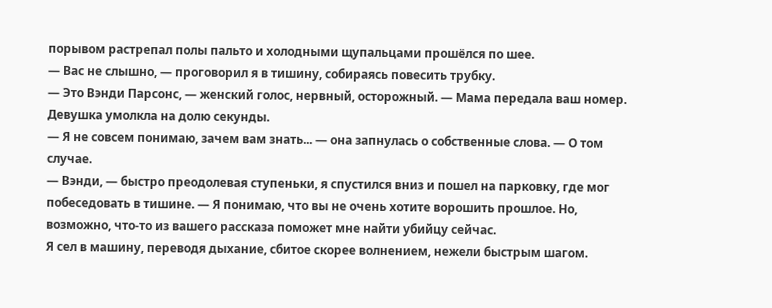порывом растрепал полы пальто и холодными щупальцами прошёлся по шее.
— Вас не слышно, — проговорил я в тишину, собираясь повесить трубку.
— Это Вэнди Парсонс, — женский голос, нервный, осторожный. — Мама передала ваш номер.
Девушка умолкла на долю секунды.
— Я не совсем понимаю, зачем вам знать... — она запнулась о собственные слова. — О том случае.
— Вэнди, — быстро преодолевая ступеньки, я спустился вниз и пошел на парковку, где мог побеседовать в тишине. — Я понимаю, что вы не очень хотите ворошить прошлое. Но, возможно, что-то из вашего рассказа поможет мне найти убийцу сейчас.
Я сел в машину, переводя дыхание, сбитое скорее волнением, нежели быстрым шагом.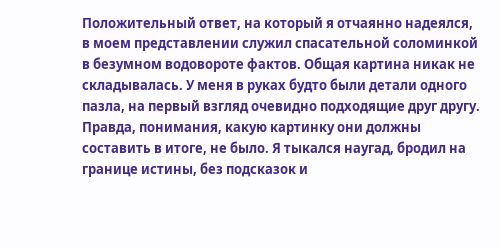Положительный ответ, на который я отчаянно надеялся, в моем представлении служил спасательной соломинкой в безумном водовороте фактов. Общая картина никак не складывалась. У меня в руках будто были детали одного пазла, на первый взгляд очевидно подходящие друг другу. Правда, понимания, какую картинку они должны составить в итоге, не было. Я тыкался наугад, бродил на границе истины, без подсказок и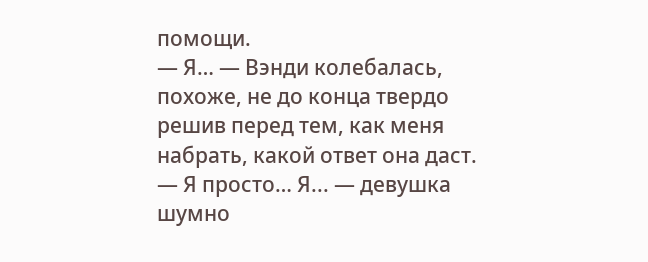помощи.
— Я… — Вэнди колебалась, похоже, не до конца твердо решив перед тем, как меня набрать, какой ответ она даст. — Я просто… Я... — девушка шумно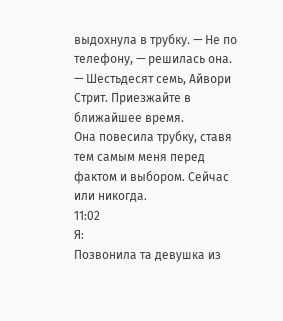выдохнула в трубку. — Не по телефону, — решилась она. — Шестьдесят семь, Айвори Стрит. Приезжайте в ближайшее время.
Она повесила трубку, ставя тем самым меня перед фактом и выбором. Сейчас или никогда.
11:02
Я:
Позвонила та девушка из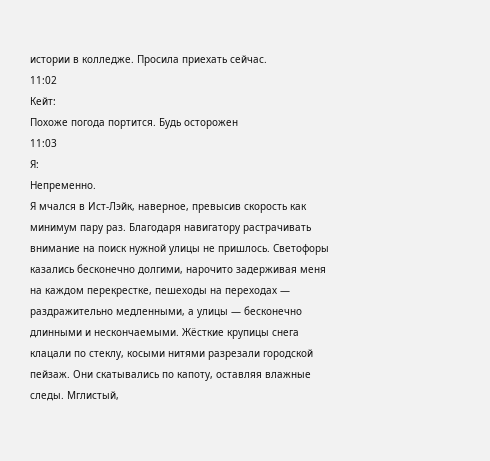истории в колледже. Просила приехать сейчас.
11:02
Кейт:
Похоже погода портится. Будь осторожен
11:03
Я:
Непременно.
Я мчался в Ист-Лэйк, наверное, превысив скорость как минимум пару раз. Благодаря навигатору растрачивать внимание на поиск нужной улицы не пришлось. Светофоры казались бесконечно долгими, нарочито задерживая меня на каждом перекрестке, пешеходы на переходах — раздражительно медленными, а улицы — бесконечно длинными и нескончаемыми. Жёсткие крупицы снега клацали по стеклу, косыми нитями разрезали городской пейзаж. Они скатывались по капоту, оставляя влажные следы. Мглистый,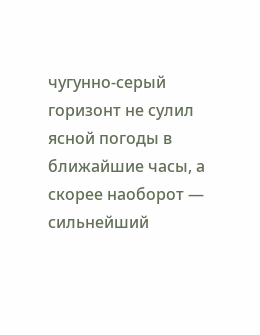чугунно-серый горизонт не сулил ясной погоды в ближайшие часы, а скорее наоборот — сильнейший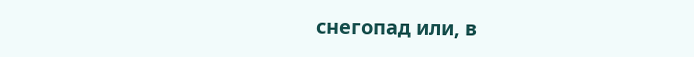снегопад или, в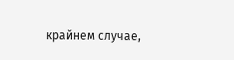крайнем случае,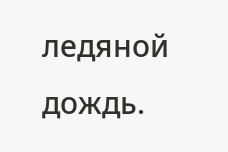ледяной дождь.